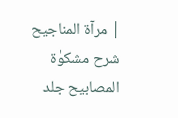| مرآۃ المناجیح شرح مشکوٰۃ المصابیح جلد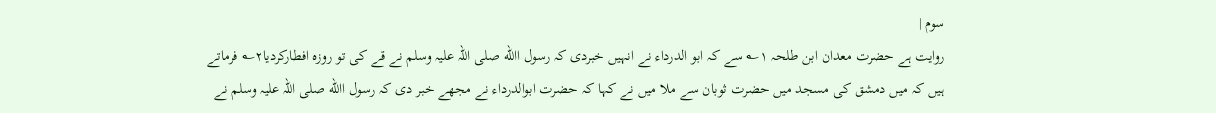سوم |
روایت ہے حضرت معدان ابن طلحہ ۱؎ سے کہ ابو الدرداء نے انہیں خبردی کہ رسول االله صلی اللہ علیہ وسلم نے قے کی تو روزہ افطارکردیا۲؎ فرماتے ہیں کہ میں دمشق کی مسجد میں حضرت ثوبان سے ملا میں نے کہا کہ حضرت ابوالدرداء نے مجھے خبر دی کہ رسول االله صلی اللہ علیہ وسلم نے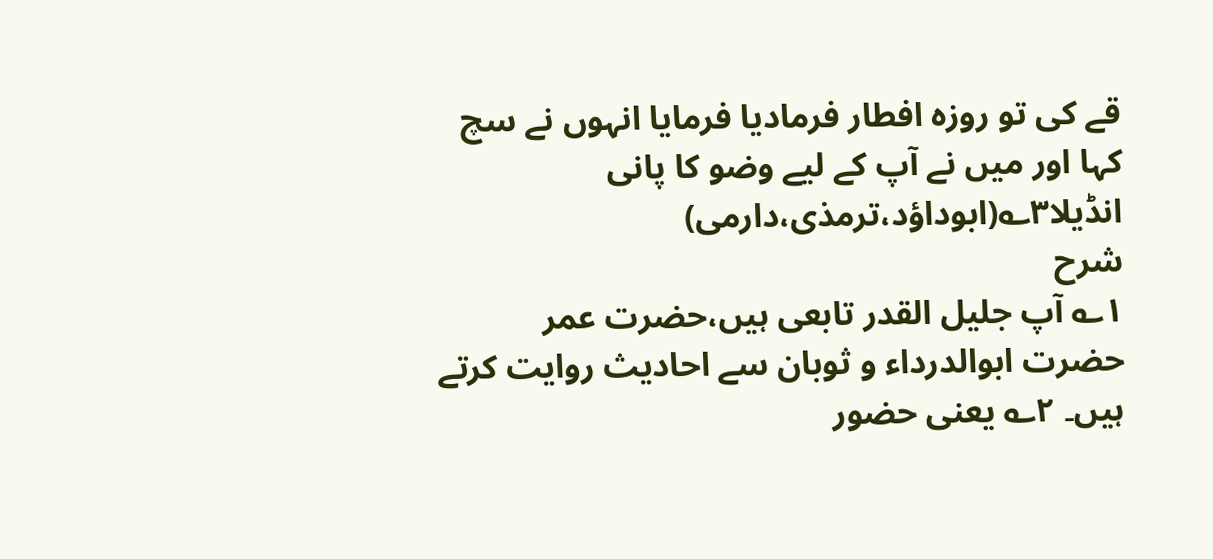قے کی تو روزہ افطار فرمادیا فرمایا انہوں نے سچ کہا اور میں نے آپ کے لیے وضو کا پانی انڈیلا۳؎(ابوداؤد،ترمذی،دارمی)
شرح
۱؎ آپ جلیل القدر تابعی ہیں،حضرت عمر حضرت ابوالدرداء و ثوبان سے احادیث روایت کرتے ہیں۔ ۲؎ یعنی حضور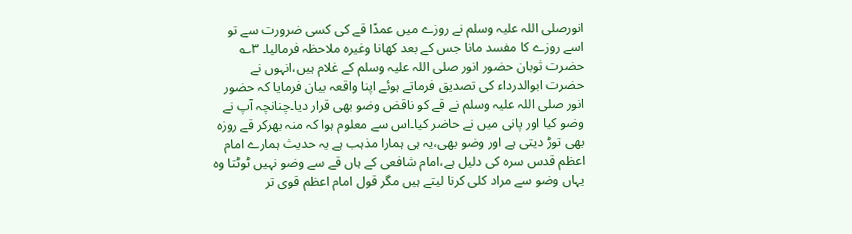انورصلی اللہ علیہ وسلم نے روزے میں عمدًا قے کی کسی ضرورت سے تو اسے روزے کا مفسد مانا جس کے بعد کھانا وغیرہ ملاحظہ فرمالیا۔ ۳؎ حضرت ثوبان حضور انور صلی اللہ علیہ وسلم کے غلام ہیں،انہوں نے حضرت ابوالدرداء کی تصدیق فرماتے ہوئے اپنا واقعہ بیان فرمایا کہ حضور انور صلی اللہ علیہ وسلم نے قے کو ناقض وضو بھی قرار دیا۔چنانچہ آپ نے وضو کیا اور پانی میں نے حاضر کیا۔اس سے معلوم ہوا کہ منہ بھرکر قے روزہ بھی توڑ دیتی ہے اور وضو بھی،یہ ہی ہمارا مذہب ہے یہ حدیث ہمارے امام اعظم قدس سرہ کی دلیل ہے،امام شافعی کے ہاں قے سے وضو نہیں ٹوٹتا وہ یہاں وضو سے مراد کلی کرنا لیتے ہیں مگر قول امام اعظم قوی تر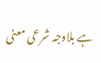ہے بلاوجہ شرعی معنی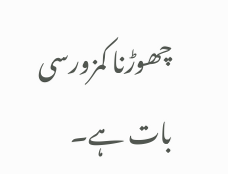چھوڑنا کمزورسی بات ہے۔